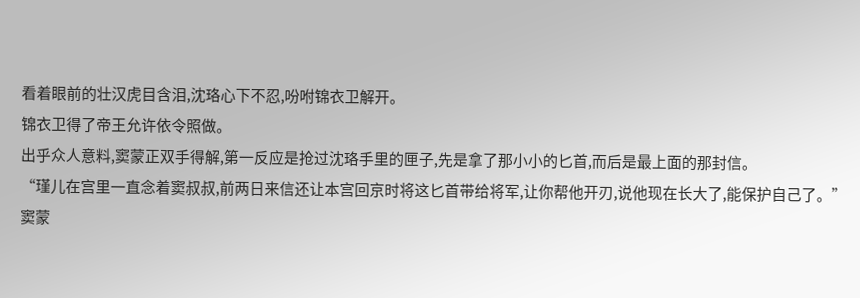看着眼前的壮汉虎目含泪,沈珞心下不忍,吩咐锦衣卫解开。
锦衣卫得了帝王允许依令照做。
出乎众人意料,窦蒙正双手得解,第一反应是抢过沈珞手里的匣子,先是拿了那小小的匕首,而后是最上面的那封信。
“瑾儿在宫里一直念着窦叔叔,前两日来信还让本宫回京时将这匕首带给将军,让你帮他开刃,说他现在长大了,能保护自己了。”
窦蒙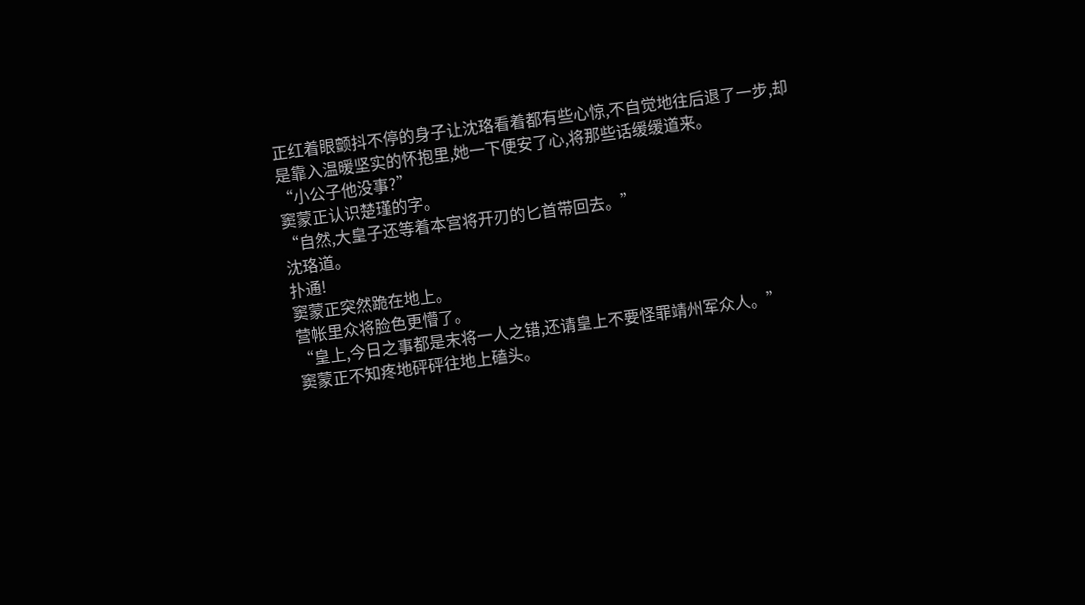正红着眼颤抖不停的身子让沈珞看着都有些心惊,不自觉地往后退了一步,却是靠入温暖坚实的怀抱里,她一下便安了心,将那些话缓缓道来。
“小公子他没事?”
窦蒙正认识楚瑾的字。
“自然,大皇子还等着本宫将开刃的匕首带回去。”
沈珞道。
扑通!
窦蒙正突然跪在地上。
营帐里众将脸色更懵了。
“皇上,今日之事都是末将一人之错,还请皇上不要怪罪靖州军众人。”
窦蒙正不知疼地砰砰往地上磕头。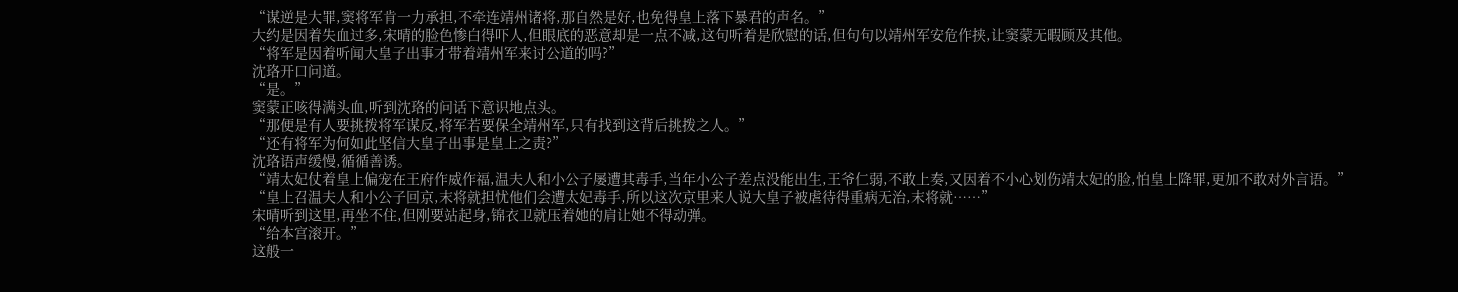“谋逆是大罪,窦将军肯一力承担,不牵连靖州诸将,那自然是好,也免得皇上落下暴君的声名。”
大约是因着失血过多,宋晴的脸色惨白得吓人,但眼底的恶意却是一点不减,这句听着是欣慰的话,但句句以靖州军安危作挟,让窦蒙无暇顾及其他。
“将军是因着听闻大皇子出事才带着靖州军来讨公道的吗?”
沈珞开口问道。
“是。”
窦蒙正咳得满头血,听到沈珞的问话下意识地点头。
“那便是有人要挑拨将军谋反,将军若要保全靖州军,只有找到这背后挑拨之人。”
“还有将军为何如此坚信大皇子出事是皇上之责?”
沈珞语声缓慢,循循善诱。
“靖太妃仗着皇上偏宠在王府作威作福,温夫人和小公子屡遭其毒手,当年小公子差点没能出生,王爷仁弱,不敢上奏,又因着不小心划伤靖太妃的脸,怕皇上降罪,更加不敢对外言语。”
“皇上召温夫人和小公子回京,末将就担忧他们会遭太妃毒手,所以这次京里来人说大皇子被虐待得重病无治,末将就……”
宋晴听到这里,再坐不住,但刚要站起身,锦衣卫就压着她的肩让她不得动弹。
“给本宫滚开。”
这般一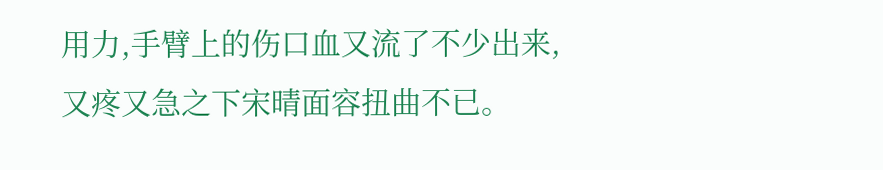用力,手臂上的伤口血又流了不少出来,又疼又急之下宋晴面容扭曲不已。